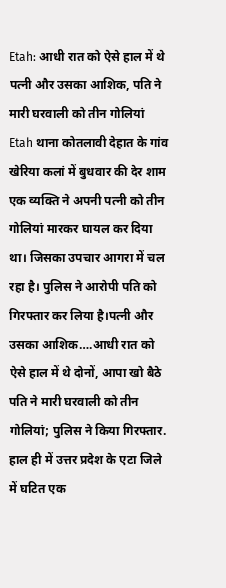Etah: आधी रात को ऐसे हाल में थे पत्नी और उसका आशिक, पति ने मारी घरवाली को तीन गोलियां
Etah थाना कोतलावी देहात के गांव खेरिया कलां में बुधवार की देर शाम एक व्यक्ति ने अपनी पत्नी को तीन गोलियां मारकर घायल कर दिया था। जिसका उपचार आगरा में चल रहा है। पुलिस ने आरोपी पति को गिरफ्तार कर लिया है।पत्नी और उसका आशिक….आधी रात को ऐसे हाल में थे दोनों, आपा खो बैठे पति ने मारी घरवाली को तीन गोलियां; पुलिस ने किया गिरफ्तार.
हाल ही में उत्तर प्रदेश के एटा जिले में घटित एक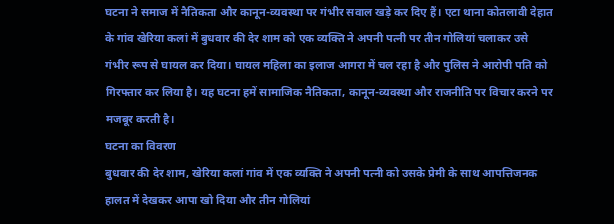घटना ने समाज में नैतिकता और कानून-व्यवस्था पर गंभीर सवाल खड़े कर दिए हैं। एटा थाना कोतलावी देहात के गांव खेरिया कलां में बुधवार की देर शाम को एक व्यक्ति ने अपनी पत्नी पर तीन गोलियां चलाकर उसे गंभीर रूप से घायल कर दिया। घायल महिला का इलाज आगरा में चल रहा है और पुलिस ने आरोपी पति को गिरफ्तार कर लिया है। यह घटना हमें सामाजिक नैतिकता, कानून-व्यवस्था और राजनीति पर विचार करने पर मजबूर करती है।
घटना का विवरण
बुधवार की देर शाम, खेरिया कलां गांव में एक व्यक्ति ने अपनी पत्नी को उसके प्रेमी के साथ आपत्तिजनक हालत में देखकर आपा खो दिया और तीन गोलियां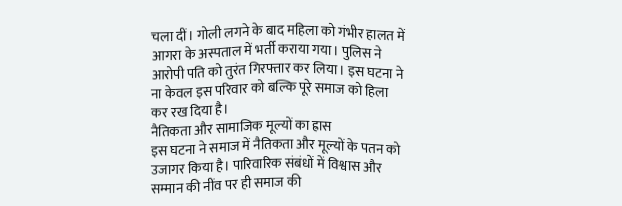चला दीं। गोली लगने के बाद महिला को गंभीर हालत में आगरा के अस्पताल में भर्ती कराया गया। पुलिस ने आरोपी पति को तुरंत गिरफ्तार कर लिया। इस घटना ने ना केवल इस परिवार को बल्कि पूरे समाज को हिला कर रख दिया है।
नैतिकता और सामाजिक मूल्यों का ह्रास
इस घटना ने समाज में नैतिकता और मूल्यों के पतन को उजागर किया है। पारिवारिक संबंधों में विश्वास और सम्मान की नींव पर ही समाज की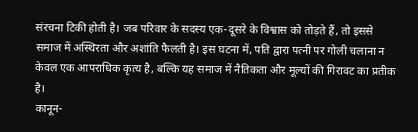संरचना टिकी होती है। जब परिवार के सदस्य एक-दूसरे के विश्वास को तोड़ते हैं, तो इससे समाज में अस्थिरता और अशांति फैलती है। इस घटना में, पति द्वारा पत्नी पर गोली चलाना न केवल एक आपराधिक कृत्य है, बल्कि यह समाज में नैतिकता और मूल्यों की गिरावट का प्रतीक है।
कानून-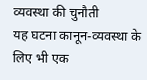व्यवस्था की चुनौती
यह घटना कानून-व्यवस्था के लिए भी एक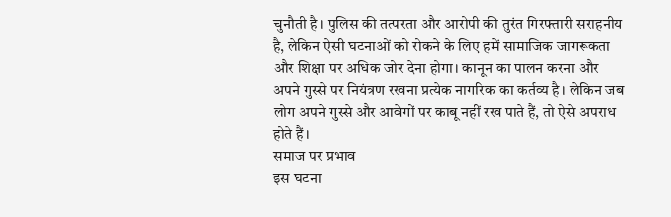चुनौती है। पुलिस की तत्परता और आरोपी की तुरंत गिरफ्तारी सराहनीय है, लेकिन ऐसी घटनाओं को रोकने के लिए हमें सामाजिक जागरूकता और शिक्षा पर अधिक जोर देना होगा। कानून का पालन करना और अपने गुस्से पर नियंत्रण रखना प्रत्येक नागरिक का कर्तव्य है। लेकिन जब लोग अपने गुस्से और आवेगों पर काबू नहीं रख पाते हैं, तो ऐसे अपराध होते हैं।
समाज पर प्रभाव
इस घटना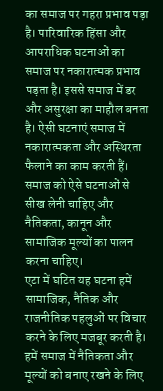का समाज पर गहरा प्रभाव पड़ा है। पारिवारिक हिंसा और आपराधिक घटनाओं का समाज पर नकारात्मक प्रभाव पड़ता है। इससे समाज में डर और असुरक्षा का माहौल बनता है। ऐसी घटनाएं समाज में नकारात्मकता और अस्थिरता फैलाने का काम करती हैं। समाज को ऐसे घटनाओं से सीख लेनी चाहिए और नैतिकता, कानून और सामाजिक मूल्यों का पालन करना चाहिए।
एटा में घटित यह घटना हमें सामाजिक, नैतिक और राजनीतिक पहलुओं पर विचार करने के लिए मजबूर करती है। हमें समाज में नैतिकता और मूल्यों को बनाए रखने के लिए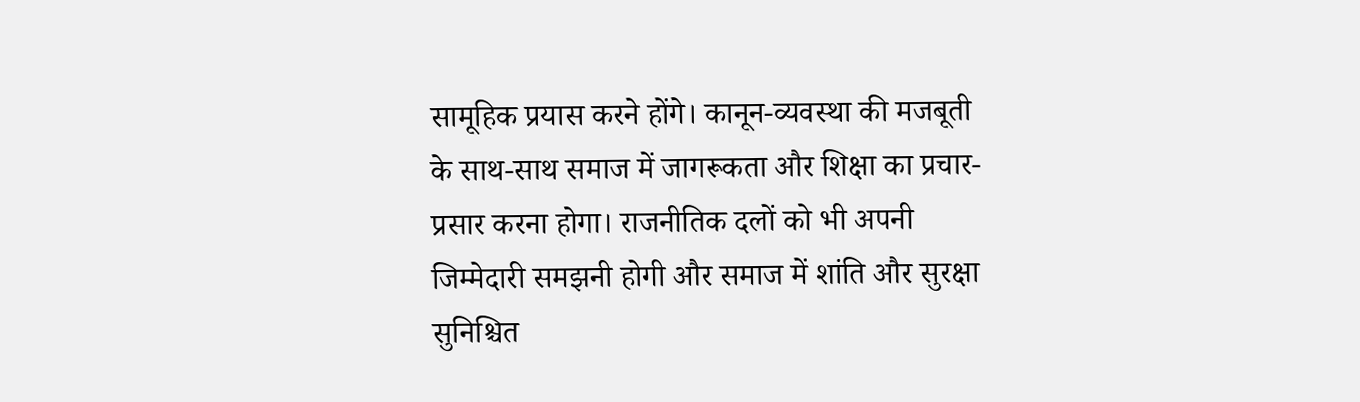सामूहिक प्रयास करने होंगे। कानून-व्यवस्था की मजबूती के साथ-साथ समाज में जागरूकता और शिक्षा का प्रचार-प्रसार करना होगा। राजनीतिक दलों को भी अपनी जिम्मेदारी समझनी होगी और समाज में शांति और सुरक्षा सुनिश्चित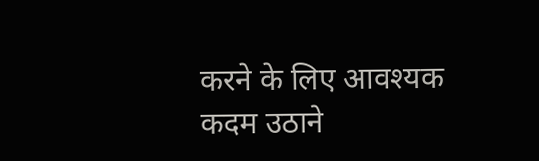करने के लिए आवश्यक कदम उठाने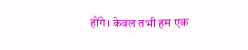होंगे। केवल तभी हम एक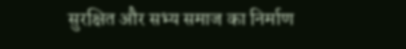सुरक्षित और सभ्य समाज का निर्माण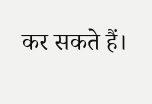कर सकते हैं।